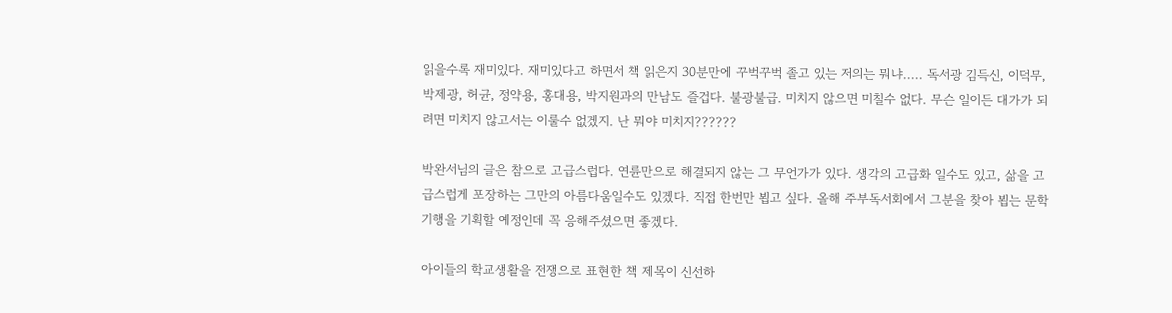읽을수록 재미있다. 재미있다고 하면서 책 읽은지 30분만에 꾸벅꾸벅 졸고 있는 저의는 뭐냐..... 독서광 김득신, 이덕무, 박제광, 허균, 정약용, 홍대용, 박지원과의 만남도 즐겁다. 불광불급. 미치지 않으면 미칠수 없다. 무슨 일이든 대가가 되려면 미치지 않고서는 이룰수 없겠지. 난 뭐야 미치지??????

박완서님의 글은 참으로 고급스럽다. 연륜만으로 해결되지 않는 그 무언가가 있다. 생각의 고급화 일수도 있고, 삶을 고급스럽게 포장하는 그만의 아름다움일수도 있겠다. 직접 한번만 뵙고 싶다. 올해 주부독서회에서 그분을 찾아 뵙는 문학기행을 기획할 예정인데 꼭 응해주셨으면 좋겠다.

아이들의 학교생활을 전쟁으로 표현한 책 제목이 신선하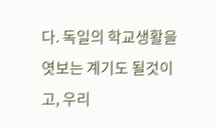다. 독일의 학교생활을 엿보는 계기도 될것이고, 우리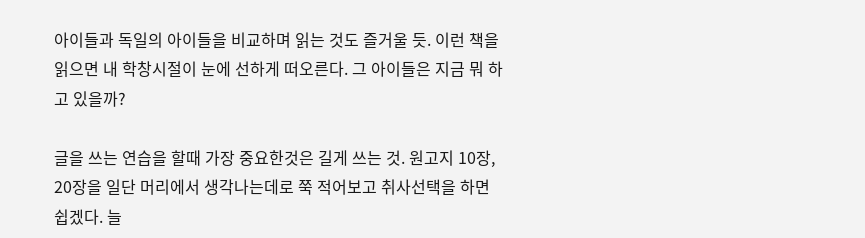아이들과 독일의 아이들을 비교하며 읽는 것도 즐거울 듯. 이런 책을 읽으면 내 학창시절이 눈에 선하게 떠오른다. 그 아이들은 지금 뭐 하고 있을까?

글을 쓰는 연습을 할때 가장 중요한것은 길게 쓰는 것. 원고지 10장, 20장을 일단 머리에서 생각나는데로 쭉 적어보고 취사선택을 하면 쉽겠다. 늘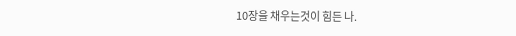10장을 채우는것이 힘든 나.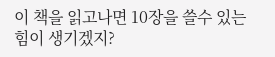이 책을 읽고나면 10장을 쓸수 있는 힘이 생기겠지?